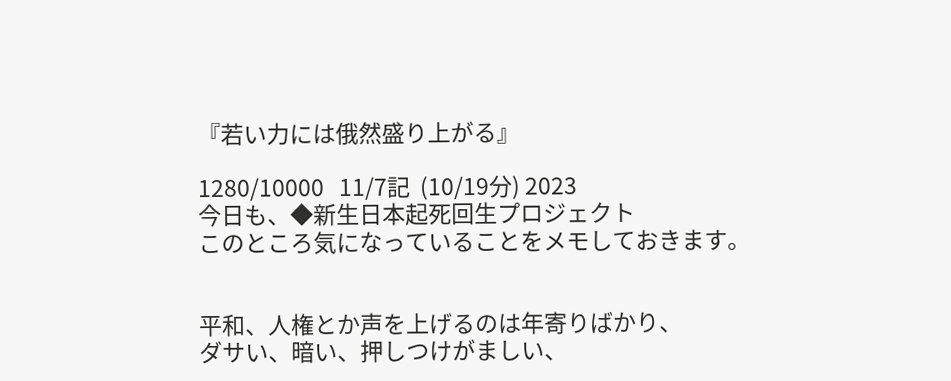『若い力には俄然盛り上がる』

1280/10000   11/7記  (10/19分) 2023
今日も、◆新生日本起死回生プロジェクト
このところ気になっていることをメモしておきます。


平和、人権とか声を上げるのは年寄りばかり、
ダサい、暗い、押しつけがましい、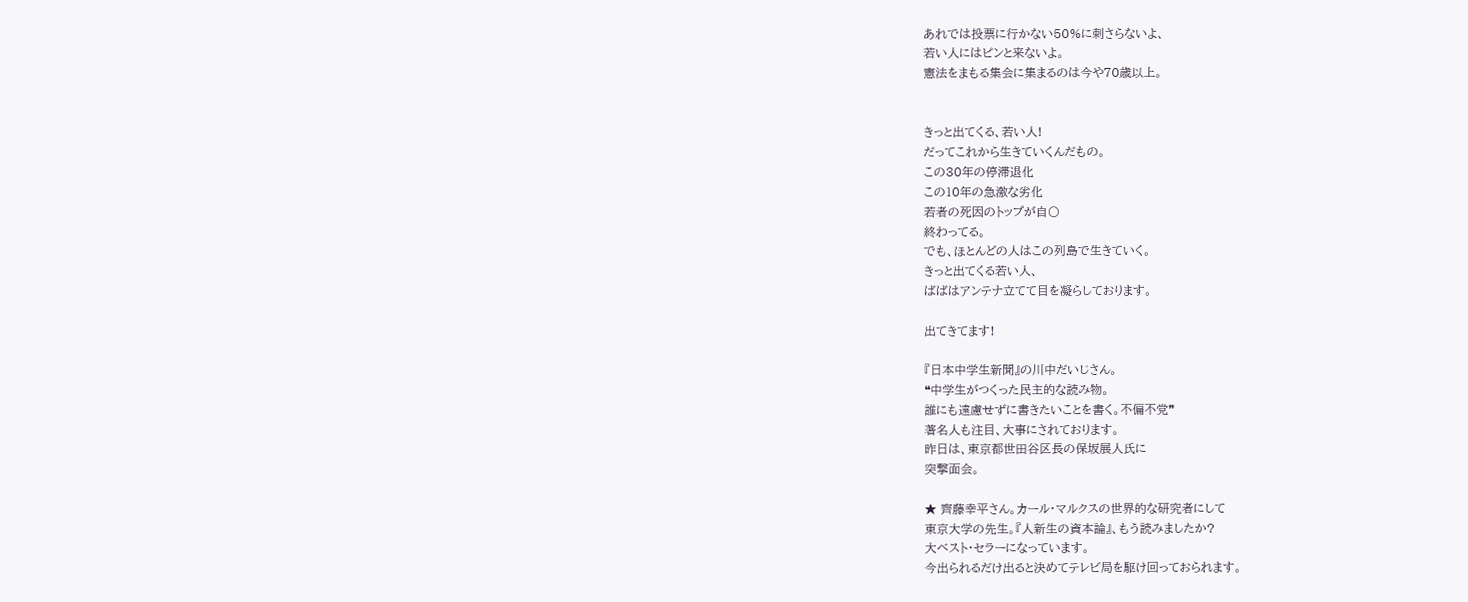あれでは投票に行かない50%に刺さらないよ、
若い人にはピンと来ないよ。
憲法をまもる集会に集まるのは今や70歳以上。


きっと出てくる、若い人!
だってこれから生きていくんだもの。
この30年の停滞退化
この10年の急激な劣化
若者の死因のトップが自〇
終わってる。
でも、ほとんどの人はこの列島で生きていく。
きっと出てくる若い人、
ばばはアンテナ立てて目を凝らしております。

出てきてます!

『日本中学生新聞』の川中だいじさん。
❝中学生がつくった民主的な読み物。
誰にも遠慮せずに書きたいことを書く。不偏不党❞
著名人も注目、大事にされております。
昨日は、東京都世田谷区長の保坂展人氏に
突撃面会。

★ 齊藤幸平さん。カール・マルクスの世界的な研究者にして
東京大学の先生。『人新生の資本論』、もう読みましたか?
大ベスト・セラーになっています。
今出られるだけ出ると決めてテレビ局を駆け回っておられます。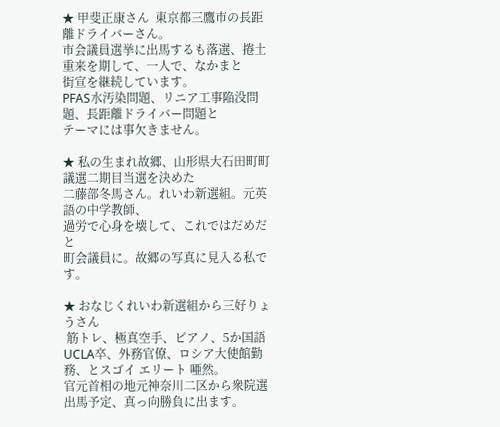★ 甲斐正康さん  東京都三鷹市の長距離ドライバーさん。
市会議員選挙に出馬するも落選、捲土重来を期して、一人で、なかまと
街宣を継続しています。
PFAS水汚染問題、リニア工事陥没問題、長距離ドライバー問題と
テーマには事欠きません。

★ 私の生まれ故郷、山形県大石田町町議選二期目当選を決めた
二藤部冬馬さん。れいわ新選組。元英語の中学教師、
過労で心身を壊して、これではだめだと
町会議員に。故郷の写真に見入る私です。

★ おなじくれいわ新選組から三好りょうさん
 筋トレ、極真空手、ピアノ、5か国語
UCLA卒、外務官僚、ロシア大使館勤務、とスゴイ エリート 唖然。
官元首相の地元神奈川二区から衆院選出馬予定、真っ向勝負に出ます。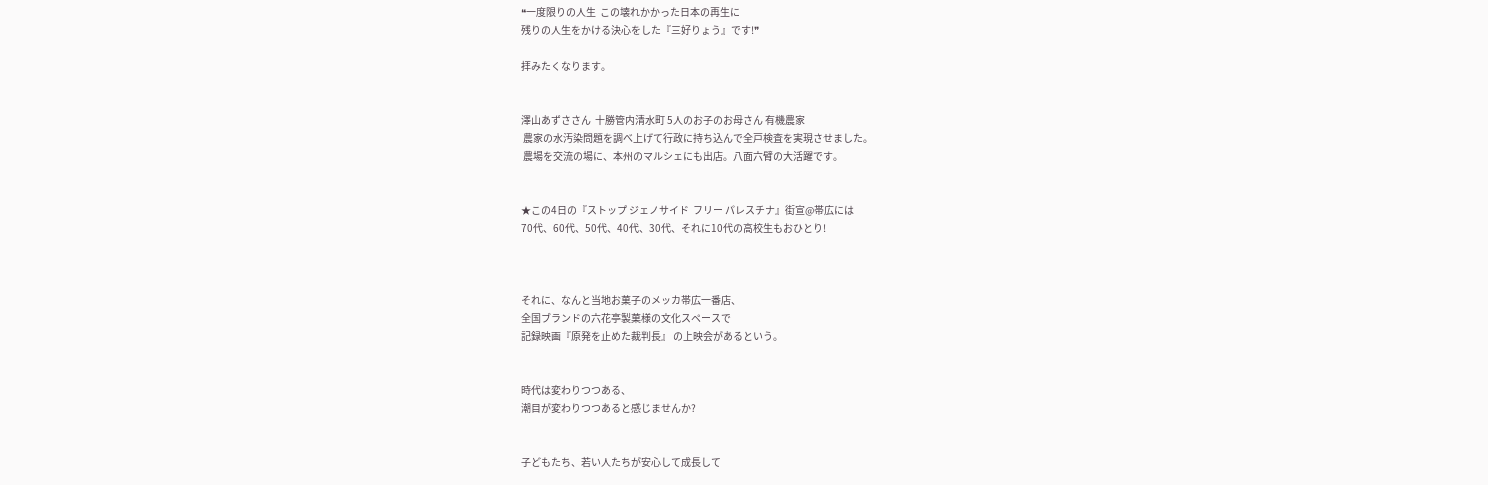❝一度限りの人生  この壊れかかった日本の再生に
残りの人生をかける決心をした『三好りょう』です!❞

拝みたくなります。


澤山あずささん  十勝管内清水町 5人のお子のお母さん 有機農家
 農家の水汚染問題を調べ上げて行政に持ち込んで全戸検査を実現させました。
 農場を交流の場に、本州のマルシェにも出店。八面六臂の大活躍です。


★この4日の『ストップ ジェノサイド  フリー パレスチナ』街宣@帯広には
70代、60代、50代、40代、30代、それに10代の高校生もおひとり!



それに、なんと当地お菓子のメッカ帯広一番店、
全国ブランドの六花亭製菓様の文化スペースで
記録映画『原発を止めた裁判長』 の上映会があるという。


時代は変わりつつある、
潮目が変わりつつあると感じませんか?


子どもたち、若い人たちが安心して成長して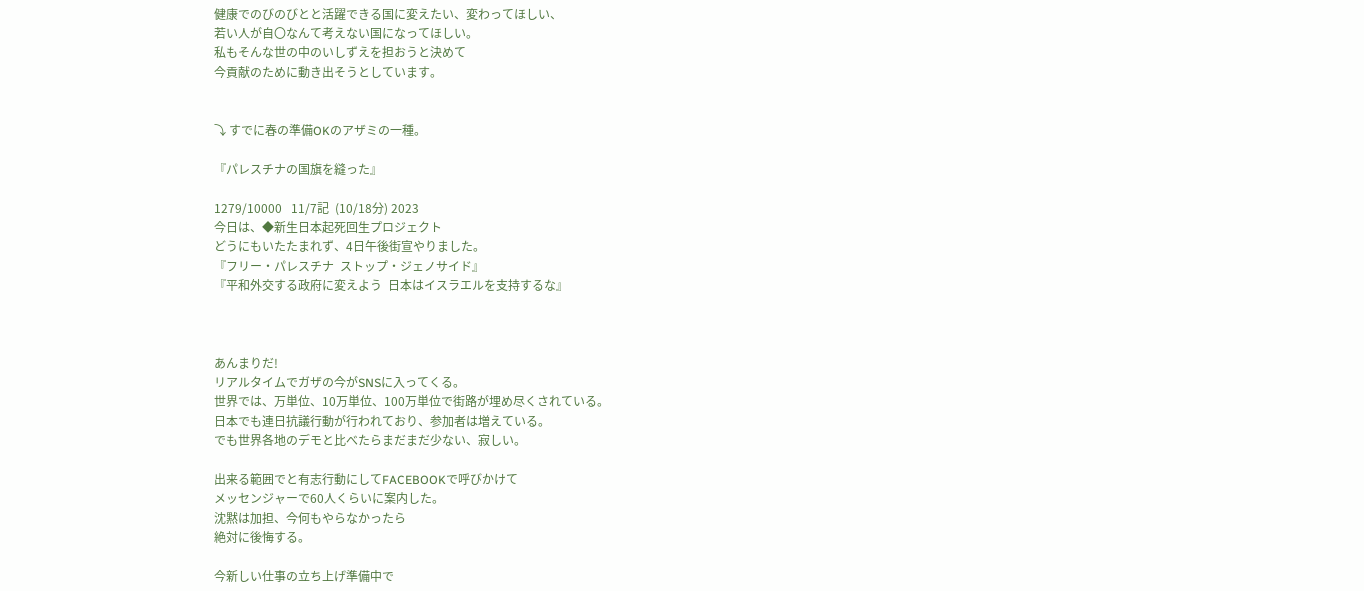健康でのびのびとと活躍できる国に変えたい、変わってほしい、
若い人が自〇なんて考えない国になってほしい。
私もそんな世の中のいしずえを担おうと決めて
今貢献のために動き出そうとしています。


⤵ すでに春の準備OKのアザミの一種。

『パレスチナの国旗を縫った』

1279/10000   11/7記  (10/18分) 2023
今日は、◆新生日本起死回生プロジェクト
どうにもいたたまれず、4日午後街宣やりました。
『フリー・パレスチナ  ストップ・ジェノサイド』
『平和外交する政府に変えよう  日本はイスラエルを支持するな』



あんまりだ!
リアルタイムでガザの今がSNSに入ってくる。
世界では、万単位、10万単位、100万単位で街路が埋め尽くされている。
日本でも連日抗議行動が行われており、参加者は増えている。
でも世界各地のデモと比べたらまだまだ少ない、寂しい。

出来る範囲でと有志行動にしてFACEBOOKで呼びかけて
メッセンジャーで60人くらいに案内した。
沈黙は加担、今何もやらなかったら
絶対に後悔する。

今新しい仕事の立ち上げ準備中で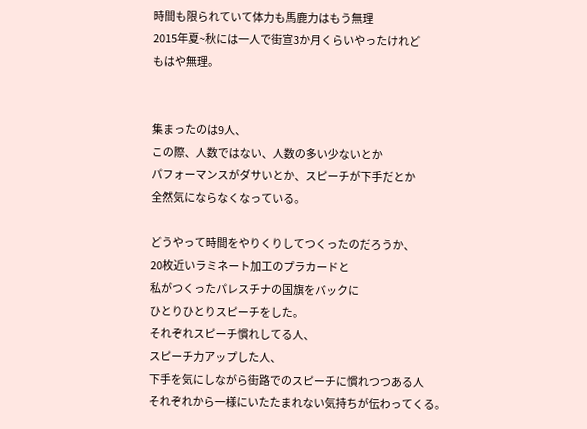時間も限られていて体力も馬鹿力はもう無理
2015年夏~秋には一人で街宣3か月くらいやったけれど
もはや無理。


集まったのは9人、
この際、人数ではない、人数の多い少ないとか
パフォーマンスがダサいとか、スピーチが下手だとか
全然気にならなくなっている。

どうやって時間をやりくりしてつくったのだろうか、
20枚近いラミネート加工のプラカードと
私がつくったパレスチナの国旗をバックに
ひとりひとりスピーチをした。
それぞれスピーチ慣れしてる人、
スピーチ力アップした人、
下手を気にしながら街路でのスピーチに慣れつつある人
それぞれから一様にいたたまれない気持ちが伝わってくる。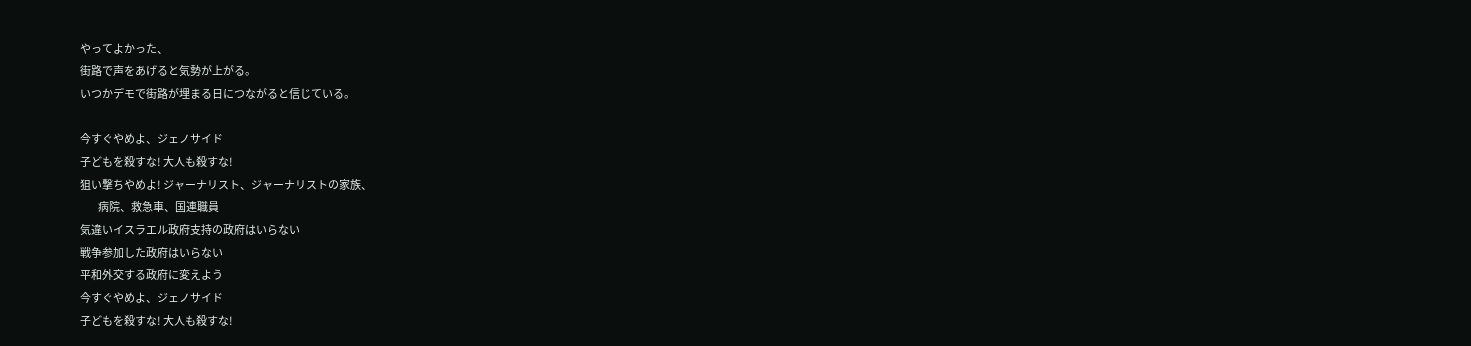やってよかった、
街路で声をあげると気勢が上がる。
いつかデモで街路が埋まる日につながると信じている。

今すぐやめよ、ジェノサイド
子どもを殺すな! 大人も殺すな!
狙い撃ちやめよ! ジャーナリスト、ジャーナリストの家族、
         病院、救急車、国連職員
気違いイスラエル政府支持の政府はいらない
戦争参加した政府はいらない
平和外交する政府に変えよう
今すぐやめよ、ジェノサイド
子どもを殺すな! 大人も殺すな!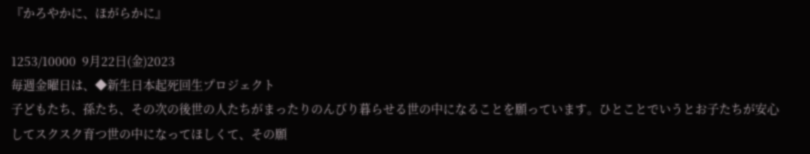『かろやかに、ほがらかに』

1253/10000  9月22日(金)2023
毎週金曜日は、◆新生日本起死回生プロジェクト
子どもたち、孫たち、その次の後世の人たちがまったりのんびり暮らせる世の中になることを願っています。ひとことでいうとお子たちが安心してスクスク育つ世の中になってほしくて、その願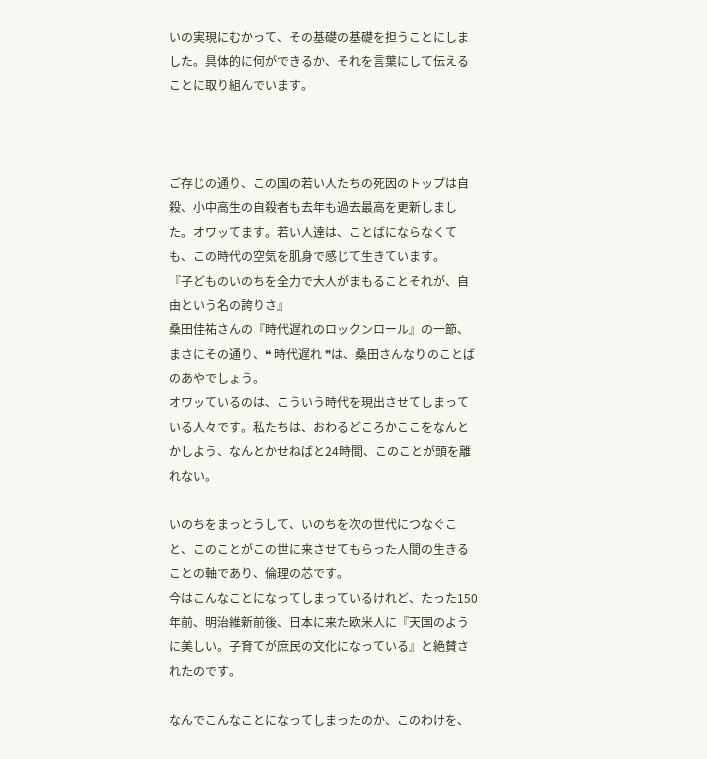いの実現にむかって、その基礎の基礎を担うことにしました。具体的に何ができるか、それを言葉にして伝えることに取り組んでいます。



ご存じの通り、この国の若い人たちの死因のトップは自殺、小中高生の自殺者も去年も過去最高を更新しました。オワッてます。若い人達は、ことばにならなくても、この時代の空気を肌身で感じて生きています。
『子どものいのちを全力で大人がまもることそれが、自由という名の誇りさ』
桑田佳祐さんの『時代遅れのロックンロール』の一節、まさにその通り、❝ 時代遅れ ❞は、桑田さんなりのことばのあやでしょう。
オワッているのは、こういう時代を現出させてしまっている人々です。私たちは、おわるどころかここをなんとかしよう、なんとかせねばと24時間、このことが頭を離れない。

いのちをまっとうして、いのちを次の世代につなぐこと、このことがこの世に来させてもらった人間の生きることの軸であり、倫理の芯です。
今はこんなことになってしまっているけれど、たった150年前、明治維新前後、日本に来た欧米人に『天国のように美しい。子育てが庶民の文化になっている』と絶賛されたのです。

なんでこんなことになってしまったのか、このわけを、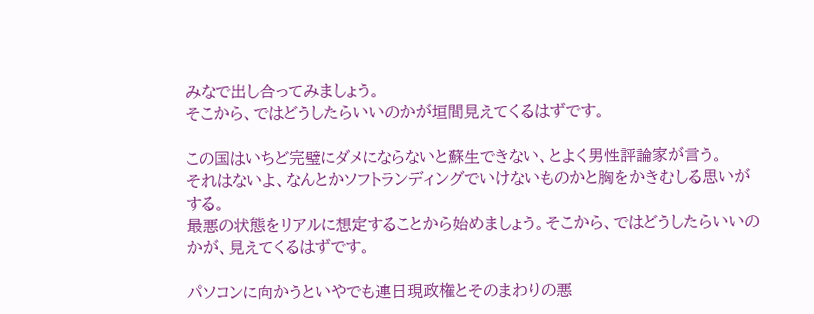みなで出し合ってみましょう。
そこから、ではどうしたらいいのかが垣間見えてくるはずです。

この国はいちど完璧にダメにならないと蘇生できない、とよく男性評論家が言う。
それはないよ、なんとかソフトランディングでいけないものかと胸をかきむしる思いがする。
最悪の状態をリアルに想定することから始めましょう。そこから、ではどうしたらいいのかが、見えてくるはずです。

パソコンに向かうといやでも連日現政権とそのまわりの悪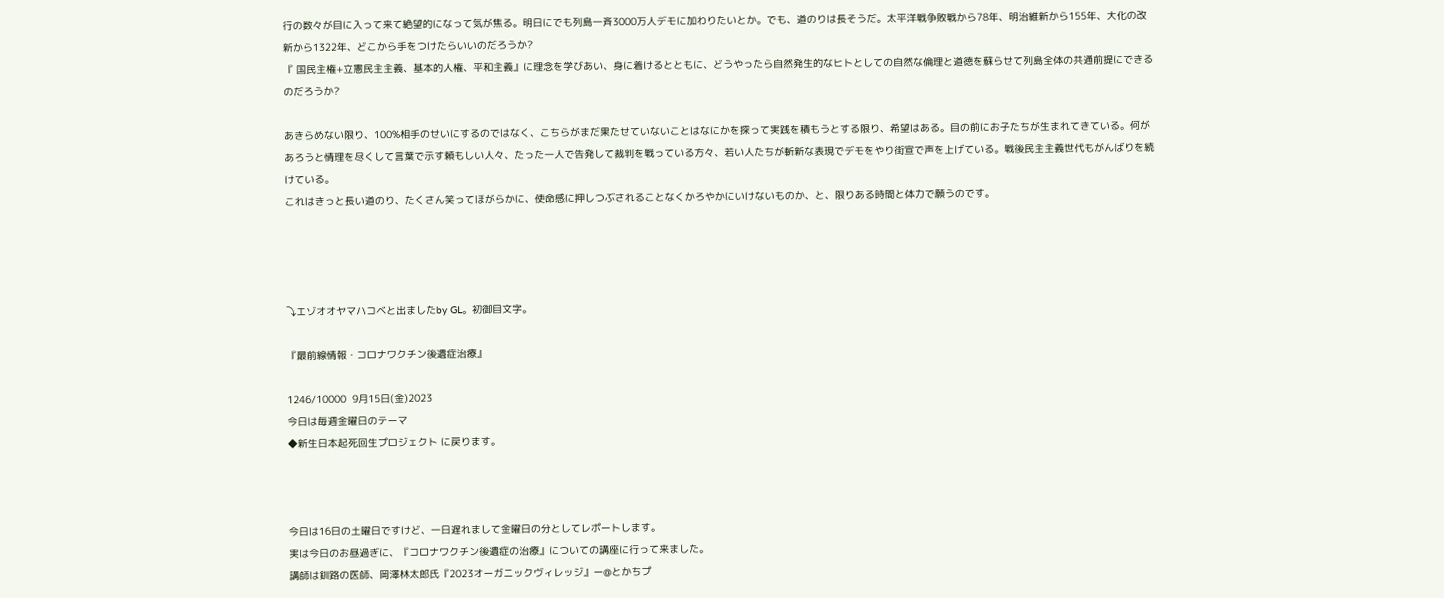行の数々が目に入って来て絶望的になって気が焦る。明日にでも列島一斉3000万人デモに加わりたいとか。でも、道のりは長そうだ。太平洋戦争敗戦から78年、明治維新から155年、大化の改新から1322年、どこから手をつけたらいいのだろうか?
『 国民主権+立憲民主主義、基本的人権、平和主義』に理念を学びあい、身に着けるとともに、どうやったら自然発生的なヒトとしての自然な倫理と道徳を蘇らせて列島全体の共通前提にできるのだろうか?

あきらめない限り、100%相手のせいにするのではなく、こちらがまだ果たせていないことはなにかを探って実践を積もうとする限り、希望はある。目の前にお子たちが生まれてきている。何があろうと情理を尽くして言葉で示す頼もしい人々、たった一人で告発して裁判を戦っている方々、若い人たちが斬新な表現でデモをやり街宣で声を上げている。戦後民主主義世代もがんばりを続けている。
これはきっと長い道のり、たくさん笑ってほがらかに、使命感に押しつぶされることなくかろやかにいけないものか、と、限りある時間と体力で願うのです。




⤵エゾオオヤマハコベと出ましたby GL。初御目文字。

『最前線情報・コロナワクチン後遺症治療』

1246/10000  9月15日(金)2023
今日は毎週金曜日のテーマ
◆新生日本起死回生プロジェクト に戻ります。



今日は16日の土曜日ですけど、一日遅れまして金曜日の分としてレポートします。
実は今日のお昼過ぎに、『コロナワクチン後遺症の治療』についての講座に行って来ました。
講師は釧路の医師、岡澤林太郎氏『2023オーガニックヴィレッジ』ー@とかちプ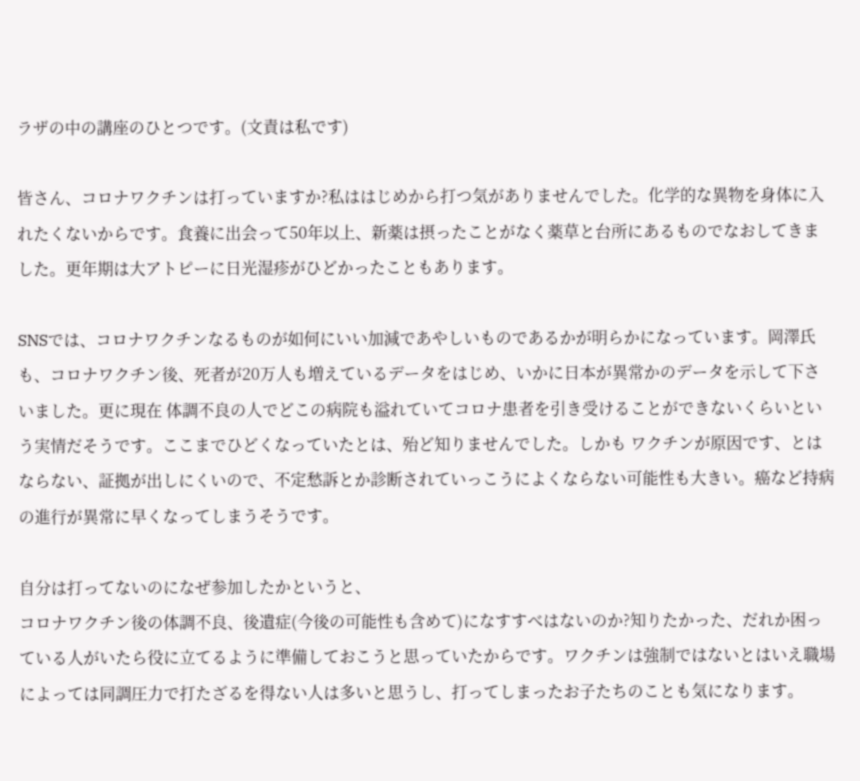ラザの中の講座のひとつです。(文責は私です)

皆さん、コロナワクチンは打っていますか?私ははじめから打つ気がありませんでした。化学的な異物を身体に入れたくないからです。食養に出会って50年以上、新薬は摂ったことがなく薬草と台所にあるものでなおしてきました。更年期は大アトピーに日光湿疹がひどかったこともあります。

SNSでは、コロナワクチンなるものが如何にいい加減であやしいものであるかが明らかになっています。岡澤氏も、コロナワクチン後、死者が20万人も増えているデータをはじめ、いかに日本が異常かのデータを示して下さいました。更に現在 体調不良の人でどこの病院も溢れていてコロナ患者を引き受けることができないくらいという実情だそうです。ここまでひどくなっていたとは、殆ど知りませんでした。しかも ワクチンが原因です、とはならない、証拠が出しにくいので、不定愁訴とか診断されていっこうによくならない可能性も大きい。癌など持病の進行が異常に早くなってしまうそうです。

自分は打ってないのになぜ参加したかというと、
コロナワクチン後の体調不良、後遺症(今後の可能性も含めて)になすすべはないのか?知りたかった、だれか困っている人がいたら役に立てるように準備しておこうと思っていたからです。ワクチンは強制ではないとはいえ職場によっては同調圧力で打たざるを得ない人は多いと思うし、打ってしまったお子たちのことも気になります。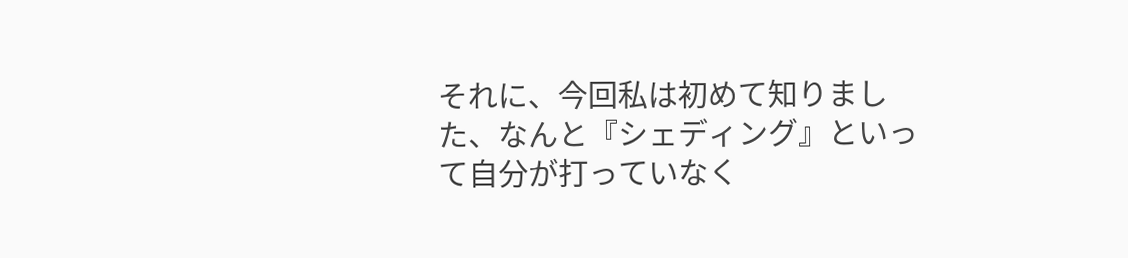それに、今回私は初めて知りました、なんと『シェディング』といって自分が打っていなく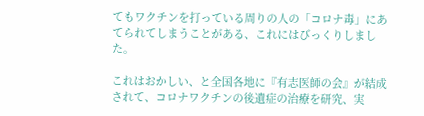てもワクチンを打っている周りの人の「コロナ毒」にあてられてしまうことがある、これにはびっくりしました。

これはおかしい、と全国各地に『有志医師の会』が結成されて、コロナワクチンの後遺症の治療を研究、実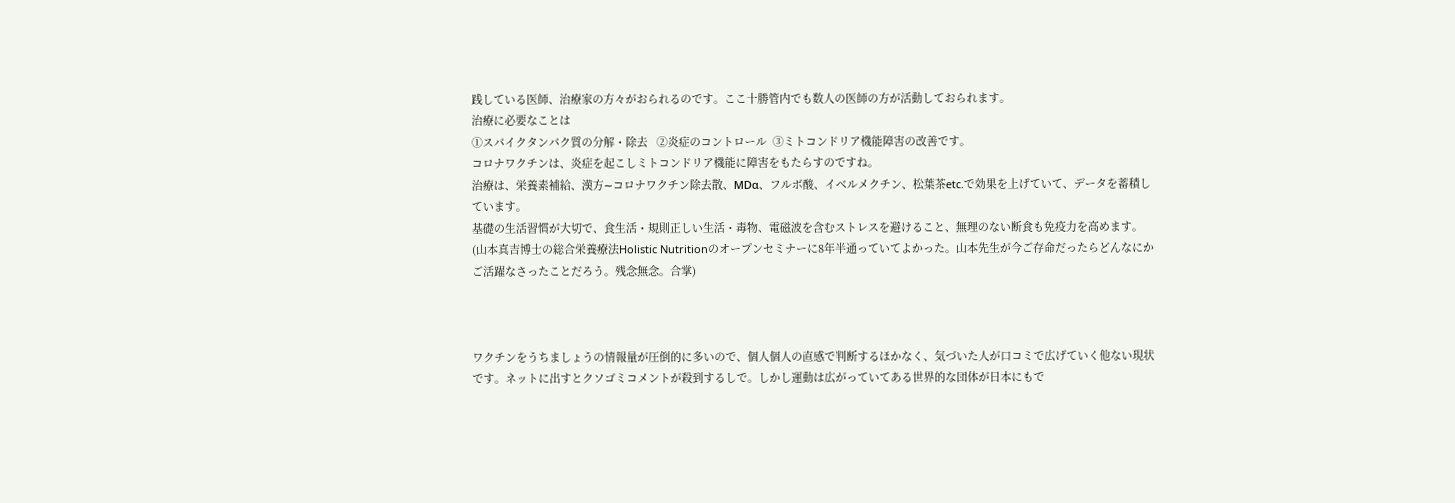践している医師、治療家の方々がおられるのです。ここ十勝管内でも数人の医師の方が活動しておられます。
治療に必要なことは
①スパイクタンパク質の分解・除去   ②炎症のコントロール  ③ミトコンドリア機能障害の改善です。
コロナワクチンは、炎症を起こしミトコンドリア機能に障害をもたらすのですね。
治療は、栄養素補給、漢方∼コロナワクチン除去散、MDα、フルボ酸、イベルメクチン、松葉茶etc.で効果を上げていて、データを蓄積しています。
基礎の生活習慣が大切で、食生活・規則正しい生活・毒物、電磁波を含むストレスを避けること、無理のない断食も免疫力を高めます。
(山本真吉博士の総合栄養療法Holistic Nutritionのオープンセミナーに8年半通っていてよかった。山本先生が今ご存命だったらどんなにかご活躍なさったことだろう。残念無念。合掌)



ワクチンをうちましょうの情報量が圧倒的に多いので、個人個人の直感で判断するほかなく、気づいた人が口コミで広げていく他ない現状です。ネットに出すとクソゴミコメントが殺到するしで。しかし運動は広がっていてある世界的な団体が日本にもで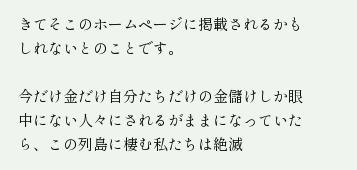きてそこのホームページに掲載されるかもしれないとのことです。

今だけ金だけ自分たちだけの金儲けしか眼中にない人々にされるがままになっていたら、この列島に棲む私たちは絶滅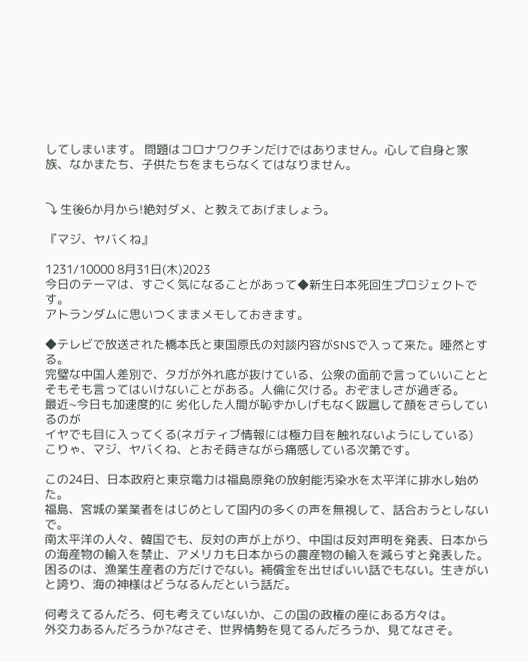してしまいます。 問題はコロナワクチンだけではありません。心して自身と家族、なかまたち、子供たちをまもらなくてはなりません。


⤵ 生後6か月から!絶対ダメ、と教えてあげましょう。

『マジ、ヤバくね』

1231/10000 8月31日(木)2023
今日のテーマは、すごく気になることがあって◆新生日本死回生プロジェクトです。
アトランダムに思いつくままメモしておきます。

◆テレビで放送された橋本氏と東国原氏の対談内容がSNSで入って来た。唖然とする。
完璧な中国人差別で、タガが外れ底が抜けている、公衆の面前で言っていいこととそもそも言ってはいけないことがある。人倫に欠ける。おぞましさが過ぎる。
最近~今日も加速度的に 劣化した人間が恥ずかしげもなく跋扈して顔をさらしているのが
イヤでも目に入ってくる(ネガティブ情報には極力目を触れないようにしている)
こりゃ、マジ、ヤバくね、とおそ蒔きながら痛感している次第です。

この24日、日本政府と東京電力は福島原発の放射能汚染水を太平洋に排水し始めた。
福島、宮城の業業者をはじめとして国内の多くの声を無視して、話合おうとしないで。
南太平洋の人々、韓国でも、反対の声が上がり、中国は反対声明を発表、日本からの海産物の輸入を禁止、アメリカも日本からの農産物の輸入を減らすと発表した。困るのは、漁業生産者の方だけでない。補償金を出せばいい話でもない。生きがいと誇り、海の神様はどうなるんだという話だ。

何考えてるんだろ、何も考えていないか、この国の政権の座にある方々は。
外交力あるんだろうか?なさそ、世界情勢を見てるんだろうか、見てなさそ。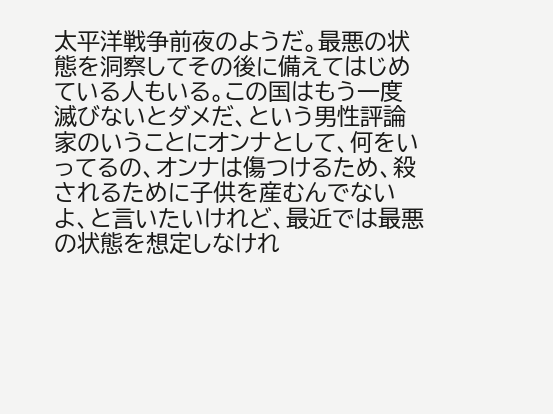太平洋戦争前夜のようだ。最悪の状態を洞察してその後に備えてはじめている人もいる。この国はもう一度滅びないとダメだ、という男性評論家のいうことにオンナとして、何をいってるの、オンナは傷つけるため、殺されるために子供を産むんでないよ、と言いたいけれど、最近では最悪の状態を想定しなけれ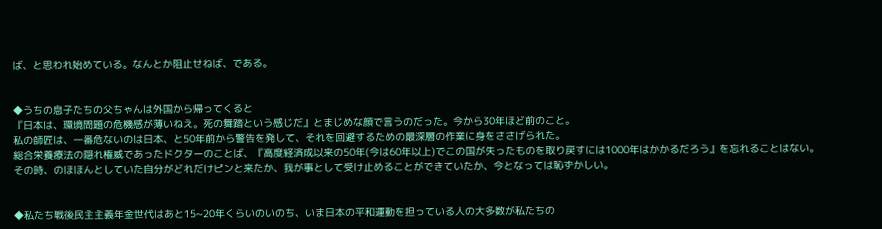ば、と思われ始めている。なんとか阻止せねば、である。


◆うちの息子たちの父ちゃんは外国から帰ってくると
『日本は、環境問題の危機感が薄いねえ。死の舞踏という感じだ』とまじめな顔で言うのだった。今から30年ほど前のこと。
私の師匠は、一番危ないのは日本、と50年前から警告を発して、それを回避するための最深層の作業に身をささげられた。
総合栄養療法の隠れ権威であったドクターのことば、『高度経済成以来の50年(今は60年以上)でこの国が失ったものを取り戻すには1000年はかかるだろう』を忘れることはない。
その時、のほほんとしていた自分がどれだけピンと来たか、我が事として受け止めることができていたか、今となっては恥ずかしい。


◆私たち戦後民主主義年金世代はあと15~20年くらいのいのち、いま日本の平和運動を担っている人の大多数が私たちの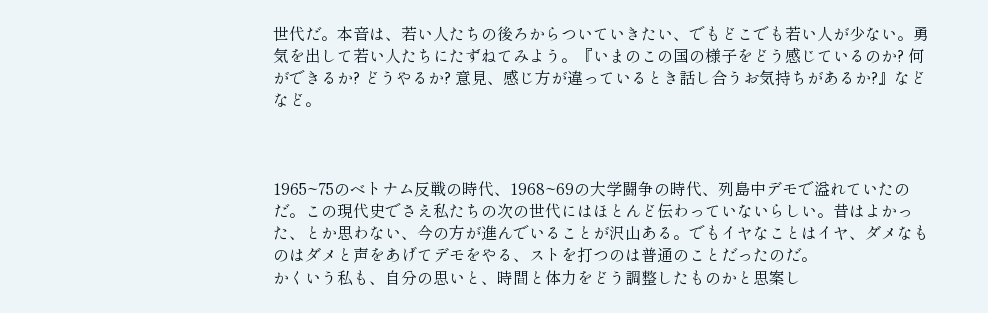世代だ。本音は、若い人たちの後ろからついていきたい、でもどこでも若い人が少ない。勇気を出して若い人たちにたずねてみよう。『いまのこの国の様子をどう感じているのか? 何ができるか? どうやるか? 意見、感じ方が違っているとき話し合うお気持ちがあるか?』などなど。



1965~75のベトナム反戦の時代、1968~69の大学闘争の時代、列島中デモで溢れていたのだ。この現代史でさえ私たちの次の世代にはほとんど伝わっていないらしい。昔はよかった、とか思わない、今の方が進んでいることが沢山ある。でもイヤなことはイヤ、ダメなものはダメと声をあげてデモをやる、ストを打つのは普通のことだったのだ。
かくいう私も、自分の思いと、時間と体力をどう調整したものかと思案し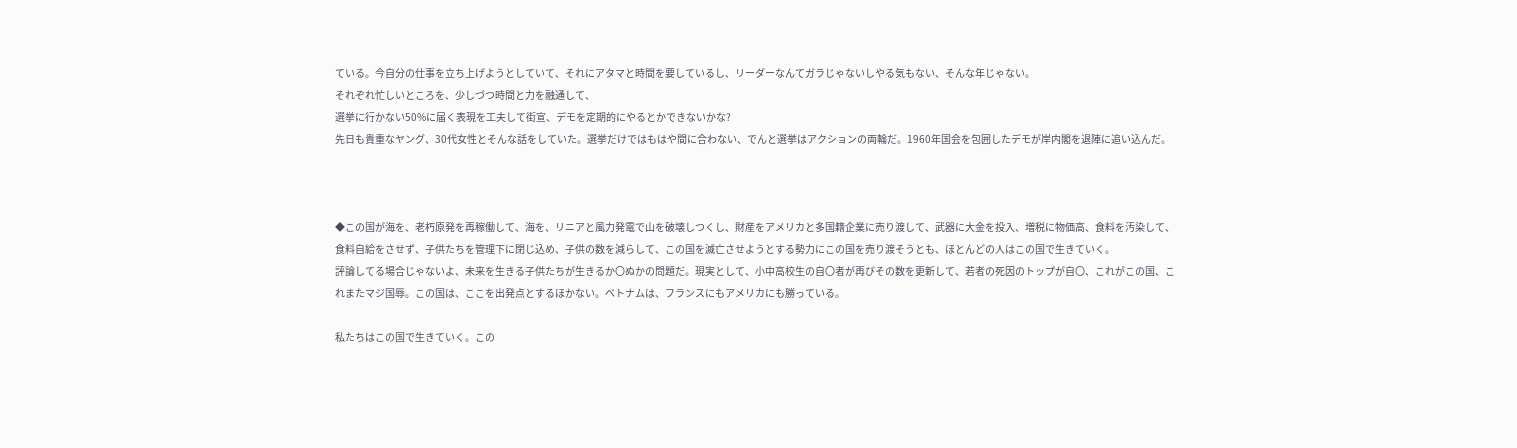ている。今自分の仕事を立ち上げようとしていて、それにアタマと時間を要しているし、リーダーなんてガラじゃないしやる気もない、そんな年じゃない。
それぞれ忙しいところを、少しづつ時間と力を融通して、
選挙に行かない50%に届く表現を工夫して街宣、デモを定期的にやるとかできないかな?
先日も貴重なヤング、30代女性とそんな話をしていた。選挙だけではもはや間に合わない、でんと選挙はアクションの両輪だ。1960年国会を包囲したデモが岸内閣を退陣に追い込んだ。



◆この国が海を、老朽原発を再稼働して、海を、リニアと風力発電で山を破壊しつくし、財産をアメリカと多国籍企業に売り渡して、武器に大金を投入、増税に物価高、食料を汚染して、食料自給をさせず、子供たちを管理下に閉じ込め、子供の数を減らして、この国を滅亡させようとする勢力にこの国を売り渡そうとも、ほとんどの人はこの国で生きていく。
評論してる場合じゃないよ、未来を生きる子供たちが生きるか〇ぬかの問題だ。現実として、小中高校生の自〇者が再びその数を更新して、若者の死因のトップが自〇、これがこの国、これまたマジ国辱。この国は、ここを出発点とするほかない。ベトナムは、フランスにもアメリカにも勝っている。

私たちはこの国で生きていく。この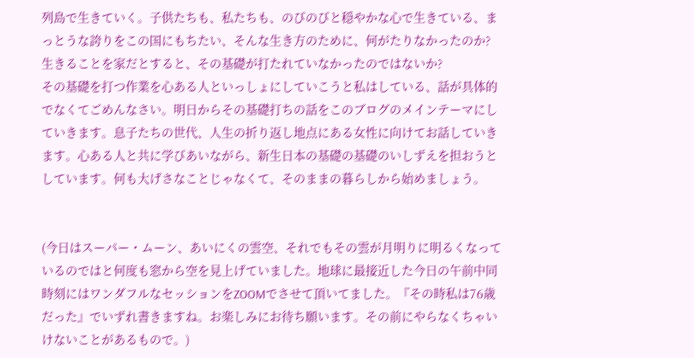列島で生きていく。子供たちも、私たちも、のびのびと穏やかな心で生きている、まっとうな誇りをこの国にもちたい、そんな生き方のために、何がたりなかったのか? 生きることを家だとすると、その基礎が打たれていなかったのではないか?
その基礎を打つ作業を心ある人といっしょにしていこうと私はしている、話が具体的でなくてごめんなさい。明日からその基礎打ちの話をこのブログのメインテーマにしていきます。息子たちの世代、人生の折り返し地点にある女性に向けてお話していきます。心ある人と共に学びあいながら、新生日本の基礎の基礎のいしずえを担おうとしています。何も大げさなことじゃなくて、そのままの暮らしから始めましょう。


(今日はスーパー・ムーン、あいにくの雲空、それでもその雲が月明りに明るくなっているのではと何度も窓から空を見上げていました。地球に最接近した今日の午前中同時刻にはワンダフルなセッションをZOOMでさせて頂いてました。『その時私は76歳だった』でいずれ書きますね。お楽しみにお待ち願います。その前にやらなくちゃいけないことがあるもので。)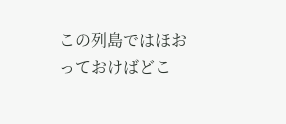この列島ではほおっておけばどこ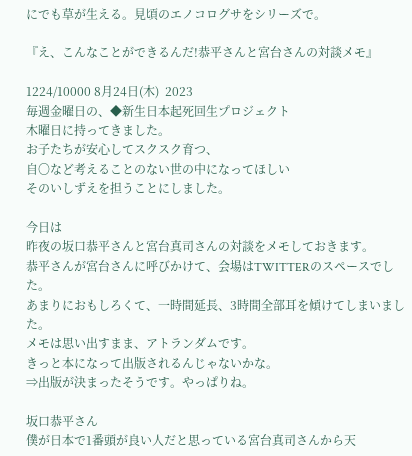にでも草が生える。見頃のエノコログサをシリーズで。

『え、こんなことができるんだ!恭平さんと宮台さんの対談メモ』

1224/10000 8月24日(木)  2023
毎週金曜日の、◆新生日本起死回生プロジェクト
木曜日に持ってきました。
お子たちが安心してスクスク育つ、
自〇など考えることのない世の中になってほしい
そのいしずえを担うことにしました。

今日は
昨夜の坂口恭平さんと宮台真司さんの対談をメモしておきます。
恭平さんが宮台さんに呼びかけて、会場はTWITTERのスペースでした。
あまりにおもしろくて、一時間延長、3時間全部耳を傾けてしまいました。
メモは思い出すまま、アトランダムです。
きっと本になって出版されるんじゃないかな。
⇒出版が決まったそうです。やっぱりね。

坂口恭平さん
僕が日本で1番頭が良い人だと思っている宮台真司さんから天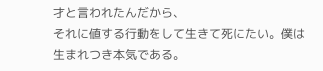才と言われたんだから、
それに値する行動をして生きて死にたい。僕は生まれつき本気である。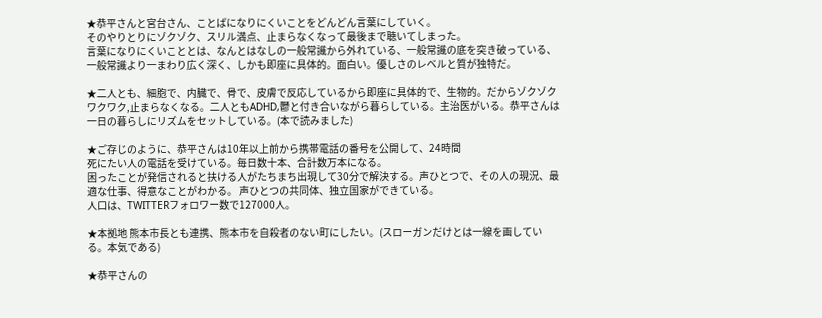★恭平さんと宮台さん、ことばになりにくいことをどんどん言葉にしていく。
そのやりとりにゾクゾク、スリル満点、止まらなくなって最後まで聴いてしまった。
言葉になりにくいこととは、なんとはなしの一般常識から外れている、一般常識の底を突き破っている、一般常識より一まわり広く深く、しかも即座に具体的。面白い。優しさのレベルと質が独特だ。

★二人とも、細胞で、内臓で、骨で、皮膚で反応しているから即座に具体的で、生物的。だからゾクゾクワクワク,止まらなくなる。二人ともADHD,鬱と付き合いながら暮らしている。主治医がいる。恭平さんは一日の暮らしにリズムをセットしている。(本で読みました)

★ご存じのように、恭平さんは10年以上前から携帯電話の番号を公開して、24時間
死にたい人の電話を受けている。毎日数十本、合計数万本になる。
困ったことが発信されると扶ける人がたちまち出現して30分で解決する。声ひとつで、その人の現況、最適な仕事、得意なことがわかる。 声ひとつの共同体、独立国家ができている。
人口は、TWITTERフォロワー数で127000人。

★本拠地 熊本市長とも連携、熊本市を自殺者のない町にしたい。(スローガンだけとは一線を画している。本気である)

★恭平さんの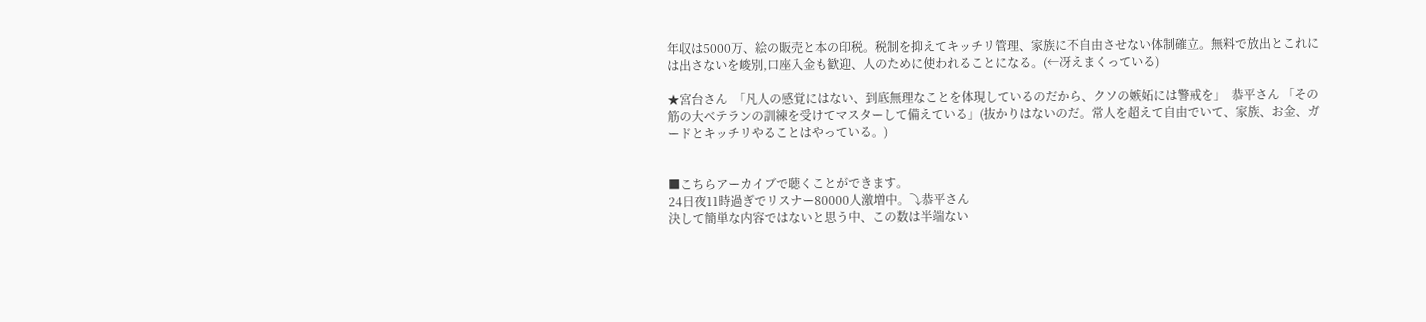年収は5000万、絵の販売と本の印税。税制を抑えてキッチリ管理、家族に不自由させない体制確立。無料で放出とこれには出さないを峻別,口座入金も歓迎、人のために使われることになる。(←冴えまくっている)

★宮台さん  「凡人の感覚にはない、到底無理なことを体現しているのだから、クソの嫉妬には警戒を」  恭平さん 「その筋の大ベテランの訓練を受けてマスターして備えている」(抜かりはないのだ。常人を超えて自由でいて、家族、お金、ガードとキッチリやることはやっている。)


■こちらアーカイブで聴くことができます。
24日夜11時過ぎでリスナー80000人激増中。⤵恭平さん
決して簡単な内容ではないと思う中、この数は半端ない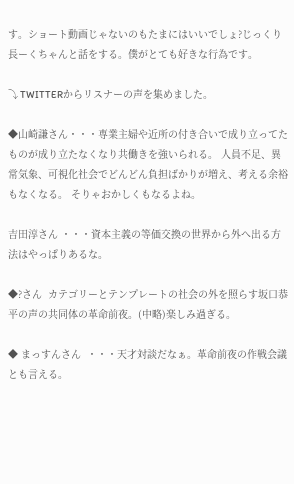す。ショート動画じゃないのもたまにはいいでしょ?じっくり長ーくちゃんと話をする。僕がとても好きな行為です。

⤵ TWITTERからリスナーの声を集めました。

◆山崎謙さん・・・専業主婦や近所の付き合いで成り立ってたものが成り立たなくなり共働きを強いられる。 人員不足、異常気象、可視化社会でどんどん負担ばかりが増え、考える余裕もなくなる。 そりゃおかしくもなるよね。

吉田淳さん ・・・資本主義の等価交換の世界から外へ出る方法はやっぱりあるな。

◆?さん  カテゴリーとテンプレートの社会の外を照らす坂口恭平の声の共同体の革命前夜。(中略)楽しみ過ぎる。

◆ まっすんさん  ・・・天才対談だなぁ。革命前夜の作戦会議とも言える。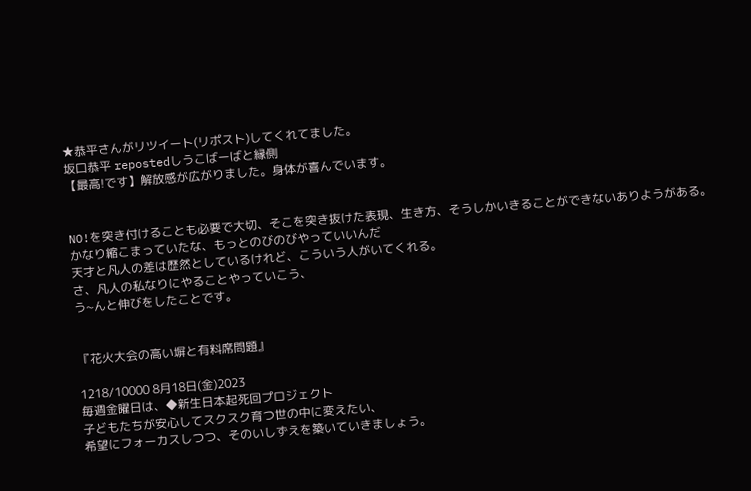★恭平さんがリツイート(リポスト)してくれてました。
坂口恭平 repostedしうこばーばと縁側
【最高!です】解放感が広がりました。身体が喜んでいます。


NO!を突き付けることも必要で大切、そこを突き抜けた表現、生き方、そうしかいきることができないありようがある。
かなり縮こまっていたな、もっとのびのびやっていいんだ
天才と凡人の差は歴然としているけれど、こういう人がいてくれる。
さ、凡人の私なりにやることやっていこう、
う~んと伸びをしたことです。


『花火大会の高い塀と有料席問題』

1218/10000 8月18日(金)2023
毎週金曜日は、◆新生日本起死回プロジェクト
子どもたちが安心してスクスク育つ世の中に変えたい、
希望にフォーカスしつつ、そのいしずえを築いていきましょう。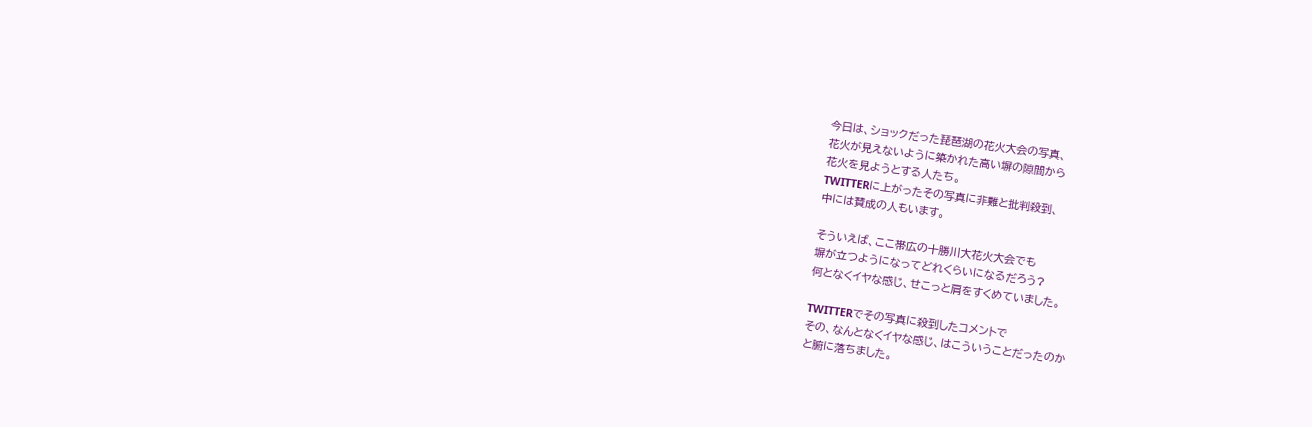今日は、ショックだった琵琶湖の花火大会の写真、
花火が見えないように築かれた高い塀の隙間から
花火を見ようとする人たち。
TWITTERに上がったその写真に非難と批判殺到、
中には賛成の人もいます。

そういえば、ここ帯広の十勝川大花火大会でも
塀が立つようになってどれくらいになるだろう?
何となくイヤな感じ、せこっと肩をすくめていました。

TWITTERでその写真に殺到したコメントで
その、なんとなくイヤな感じ、はこういうことだったのか
と腑に落ちました。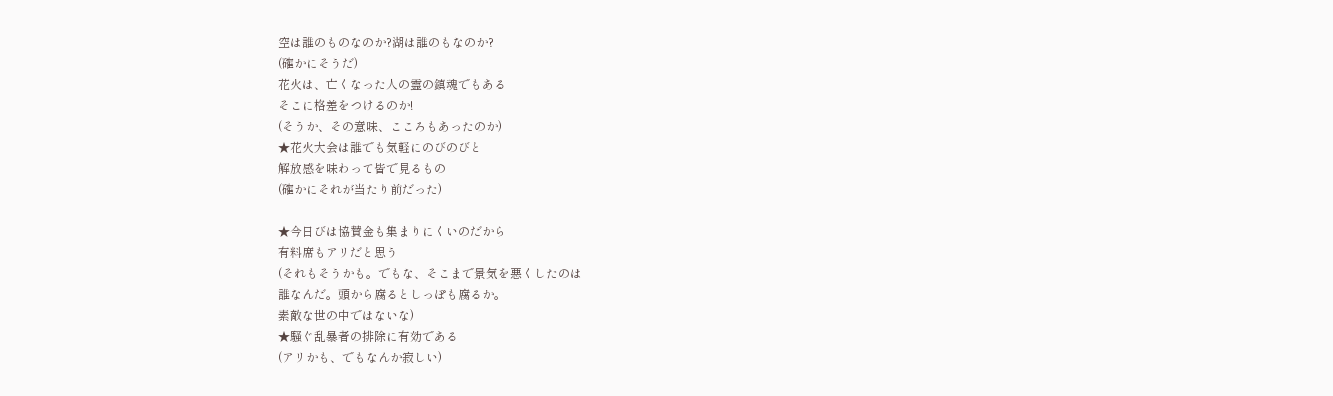空は誰のものなのか?湖は誰のもなのか?
(確かにそうだ)
花火は、亡くなった人の霊の鎮魂でもある
そこに格差をつけるのか!
(そうか、その意味、こころもあったのか)
★花火大会は誰でも気軽にのびのびと
解放感を味わって皆で見るもの
(確かにそれが当たり前だった)

★今日びは協賛金も集まりにくいのだから
有料席もアリだと思う
(それもそうかも。でもな、そこまで景気を悪くしたのは
誰なんだ。頭から腐るとしっぽも腐るか。
素敵な世の中ではないな)
★騒ぐ乱暴者の排除に有効である
(アリかも、でもなんか寂しい)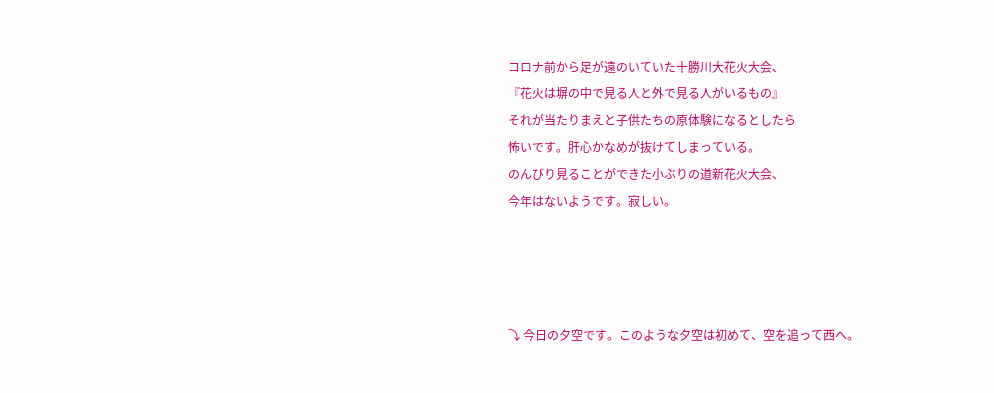コロナ前から足が遠のいていた十勝川大花火大会、
『花火は塀の中で見る人と外で見る人がいるもの』
それが当たりまえと子供たちの原体験になるとしたら
怖いです。肝心かなめが抜けてしまっている。
のんびり見ることができた小ぶりの道新花火大会、
今年はないようです。寂しい。




⤵ 今日の夕空です。このような夕空は初めて、空を追って西へ。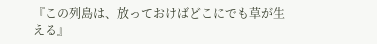『この列島は、放っておけばどこにでも草が生える』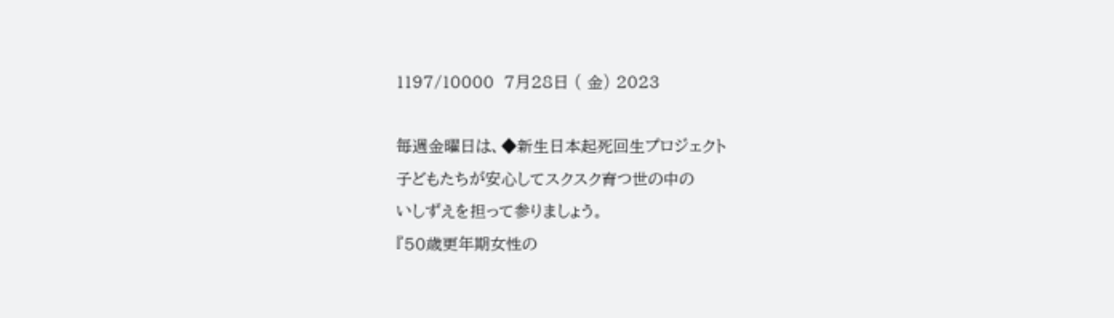1197/10000  7月28日 ( 金) 2023

毎週金曜日は、◆新生日本起死回生プロジェクト
子どもたちが安心してスクスク育つ世の中の
いしずえを担って参りましょう。
『50歳更年期女性の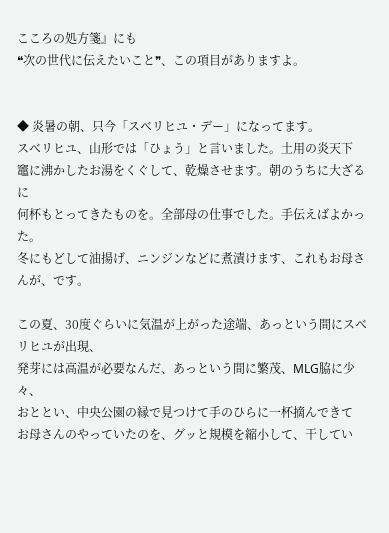こころの処方箋』にも
❝次の世代に伝えたいこと❞、この項目がありますよ。


◆ 炎暑の朝、只今「スベリヒユ・デー」になってます。
スベリヒユ、山形では「ひょう」と言いました。土用の炎天下
竈に沸かしたお湯をくぐして、乾燥させます。朝のうちに大ざるに
何杯もとってきたものを。全部母の仕事でした。手伝えばよかった。
冬にもどして油揚げ、ニンジンなどに煮漬けます、これもお母さんが、です。

この夏、30度ぐらいに気温が上がった途端、あっという間にスベリヒユが出現、
発芽には高温が必要なんだ、あっという間に繁茂、MLG脇に少々、
おととい、中央公園の縁で見つけて手のひらに一杯摘んできて
お母さんのやっていたのを、グッと規模を縮小して、干してい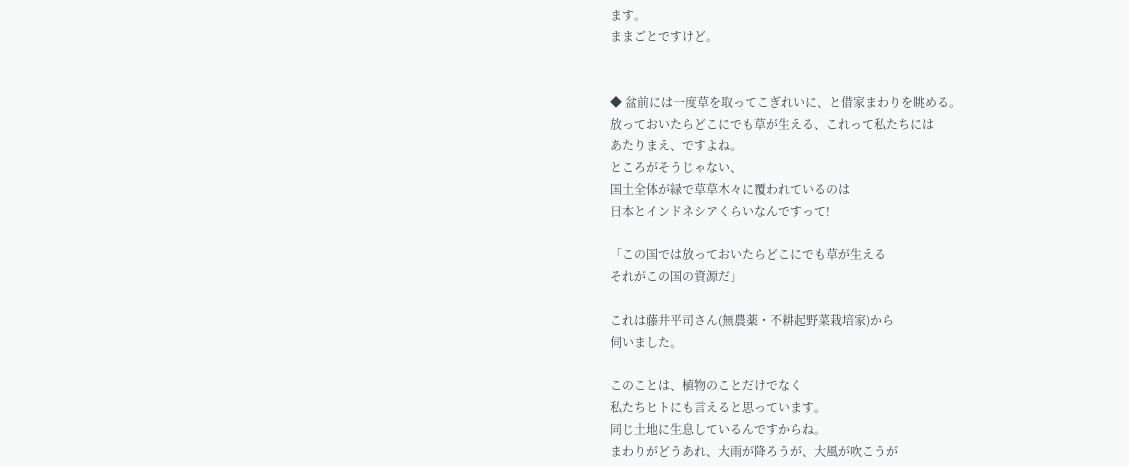ます。
ままごとですけど。


◆ 盆前には一度草を取ってこぎれいに、と借家まわりを眺める。
放っておいたらどこにでも草が生える、これって私たちには
あたりまえ、ですよね。
ところがそうじゃない、
国土全体が緑で草草木々に覆われているのは
日本とインドネシアくらいなんですって!

「この国では放っておいたらどこにでも草が生える
それがこの国の資源だ」

これは藤井平司さん(無農薬・不耕起野菜栽培家)から
伺いました。

このことは、植物のことだけでなく
私たちヒトにも言えると思っています。
同じ土地に生息しているんですからね。
まわりがどうあれ、大雨が降ろうが、大風が吹こうが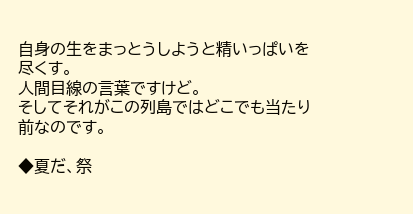自身の生をまっとうしようと精いっぱいを尽くす。
人間目線の言葉ですけど。
そしてそれがこの列島ではどこでも当たり前なのです。

◆夏だ、祭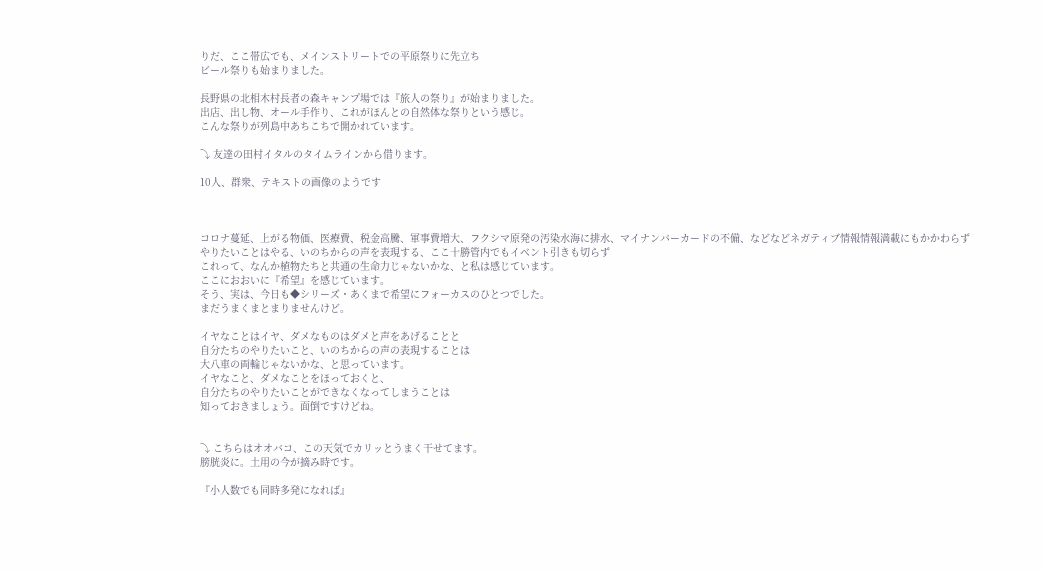りだ、ここ帯広でも、メインストリートでの平原祭りに先立ち
ビール祭りも始まりました。

長野県の北相木村長者の森キャンプ場では『旅人の祭り』が始まりました。
出店、出し物、オール手作り、これがほんとの自然体な祭りという感じ。
こんな祭りが列島中あちこちで開かれています。

⤵ 友達の田村イタルのタイムラインから借ります。

10人、群衆、テキストの画像のようです



コロナ蔓延、上がる物価、医療費、税金高騰、軍事費増大、フクシマ原発の汚染水海に排水、マイナンバーカードの不備、などなどネガティブ情報情報満載にもかかわらず
やりたいことはやる、いのちからの声を表現する、ここ十勝管内でもイベント引きも切らず
これって、なんか植物たちと共通の生命力じゃないかな、と私は感じています。
ここにおおいに『希望』を感じています。
そう、実は、今日も◆シリーズ・あくまで希望にフォーカスのひとつでした。
まだうまくまとまりませんけど。

イヤなことはイヤ、ダメなものはダメと声をあげることと
自分たちのやりたいこと、いのちからの声の表現することは
大八車の両輪じゃないかな、と思っています。
イヤなこと、ダメなことをほっておくと、
自分たちのやりたいことができなくなってしまうことは
知っておきましょう。面倒ですけどね。


⤵ こちらはオオバコ、この天気でカリッとうまく干せてます。
膀胱炎に。土用の今が摘み時です。

『小人数でも同時多発になれば』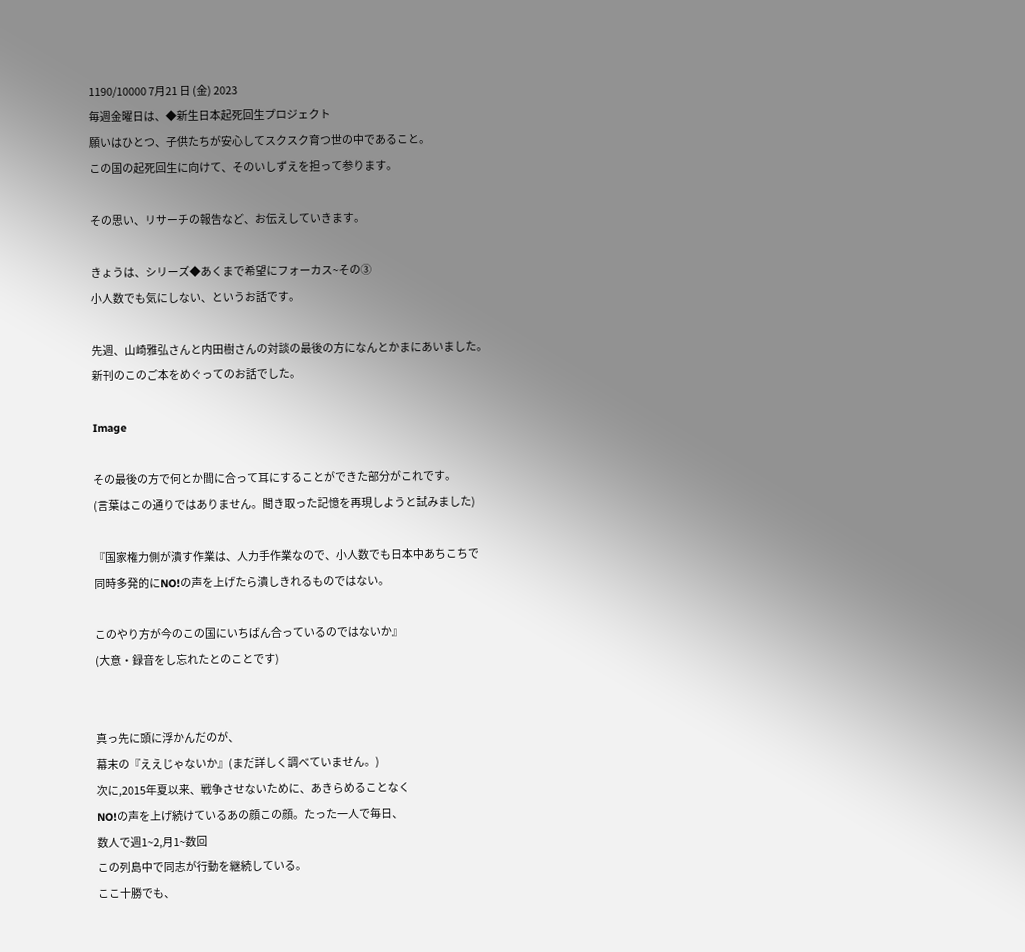1190/10000 7月21 日 (金) 2023
毎週金曜日は、◆新生日本起死回生プロジェクト
願いはひとつ、子供たちが安心してスクスク育つ世の中であること。
この国の起死回生に向けて、そのいしずえを担って参ります。

その思い、リサーチの報告など、お伝えしていきます。

きょうは、シリーズ◆あくまで希望にフォーカス~その③
小人数でも気にしない、というお話です。

先週、山崎雅弘さんと内田樹さんの対談の最後の方になんとかまにあいました。
新刊のこのご本をめぐってのお話でした。

Image

その最後の方で何とか間に合って耳にすることができた部分がこれです。
(言葉はこの通りではありません。聞き取った記憶を再現しようと試みました)

『国家権力側が潰す作業は、人力手作業なので、小人数でも日本中あちこちで
同時多発的にNO!の声を上げたら潰しきれるものではない。

このやり方が今のこの国にいちばん合っているのではないか』
(大意・録音をし忘れたとのことです)


真っ先に頭に浮かんだのが、
幕末の『ええじゃないか』(まだ詳しく調べていません。)
次に,2015年夏以来、戦争させないために、あきらめることなく
NO!の声を上げ続けているあの顔この顔。たった一人で毎日、
数人で週1~2,月1~数回
この列島中で同志が行動を継続している。
ここ十勝でも、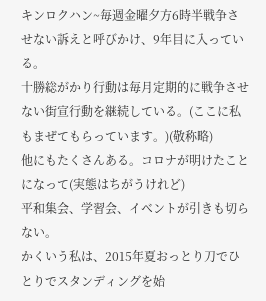キンロクハン~毎週金曜夕方6時半戦争させない訴えと呼びかけ、9年目に入っている。
十勝総がかり行動は毎月定期的に戦争させない街宣行動を継続している。(ここに私もまぜてもらっています。)(敬称略)
他にもたくさんある。コロナが明けたことになって(実態はちがうけれど)
平和集会、学習会、イベントが引きも切らない。
かくいう私は、2015年夏おっとり刀でひとりでスタンディングを始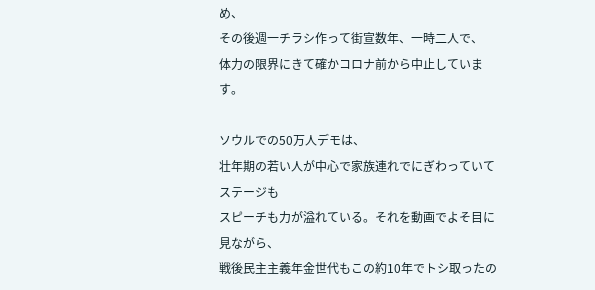め、
その後週一チラシ作って街宣数年、一時二人で、
体力の限界にきて確かコロナ前から中止しています。

ソウルでの50万人デモは、
壮年期の若い人が中心で家族連れでにぎわっていてステージも
スピーチも力が溢れている。それを動画でよそ目に見ながら、
戦後民主主義年金世代もこの約10年でトシ取ったの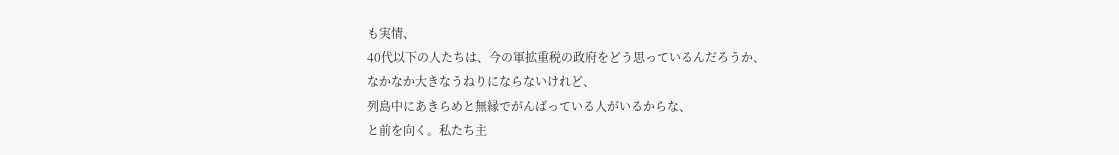も実情、
40代以下の人たちは、今の軍拡重税の政府をどう思っているんだろうか、
なかなか大きなうねりにならないけれど、
列島中にあきらめと無縁でがんばっている人がいるからな、
と前を向く。私たち主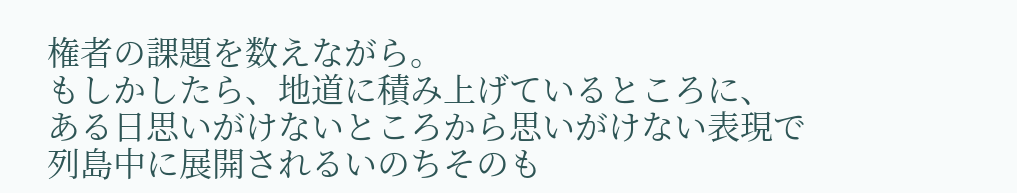権者の課題を数えながら。
もしかしたら、地道に積み上げているところに、
ある日思いがけないところから思いがけない表現で
列島中に展開されるいのちそのも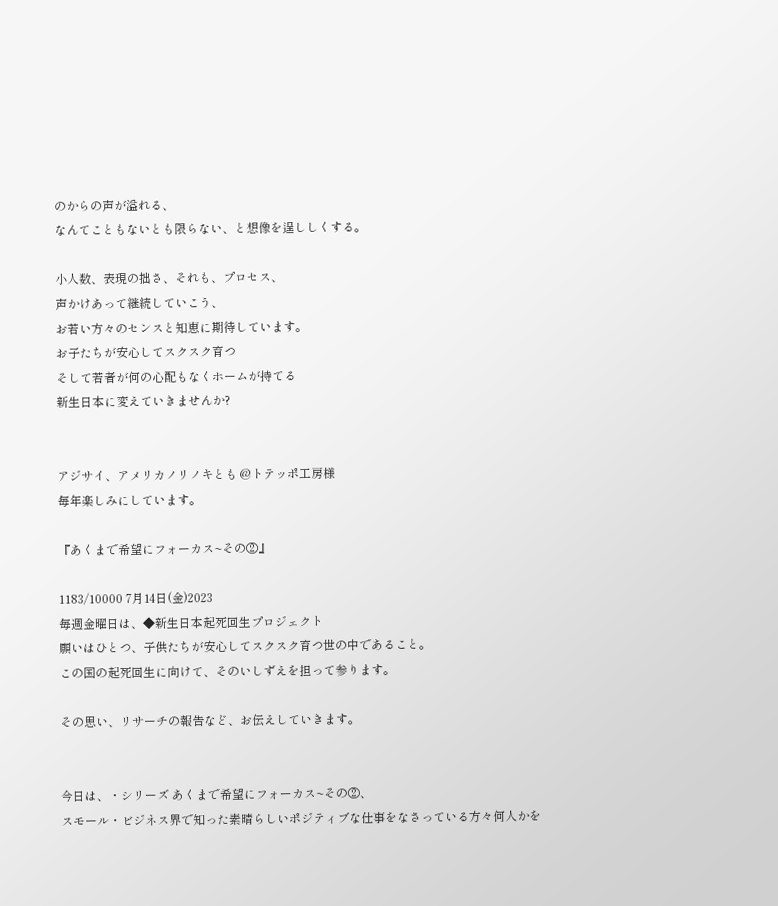のからの声が溢れる、
なんてこともないとも限らない、と想像を逞ししくする。

小人数、表現の拙さ、それも、プロセス、
声かけあって継続していこう、
お若い方々のセンスと知恵に期待しています。
お子たちが安心してスクスク育つ
そして若者が何の心配もなくホームが持てる
新生日本に変えていきませんか?


アジサイ、アメリカノリノキとも @トテッポ工房様
毎年楽しみにしています。

『あくまで希望にフォーカス~その②』

1183/10000 7月14日(金)2023
毎週金曜日は、◆新生日本起死回生プロジェクト
願いはひとつ、子供たちが安心してスクスク育つ世の中であること。
この国の起死回生に向けて、そのいしずえを担って参ります。

その思い、リサーチの報告など、お伝えしていきます。


今日は、・シリーズ あくまで希望にフォーカス~その②、
スモール・ビジネス界で知った素晴らしいポジティブな仕事をなさっている方々何人かを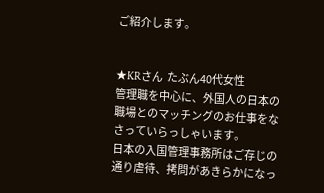ご紹介します。


★KRさん  たぶん40代女性
管理職を中心に、外国人の日本の職場とのマッチングのお仕事をなさっていらっしゃいます。
日本の入国管理事務所はご存じの通り虐待、拷問があきらかになっ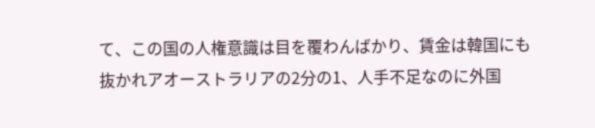て、この国の人権意識は目を覆わんばかり、賃金は韓国にも抜かれアオーストラリアの2分の1、人手不足なのに外国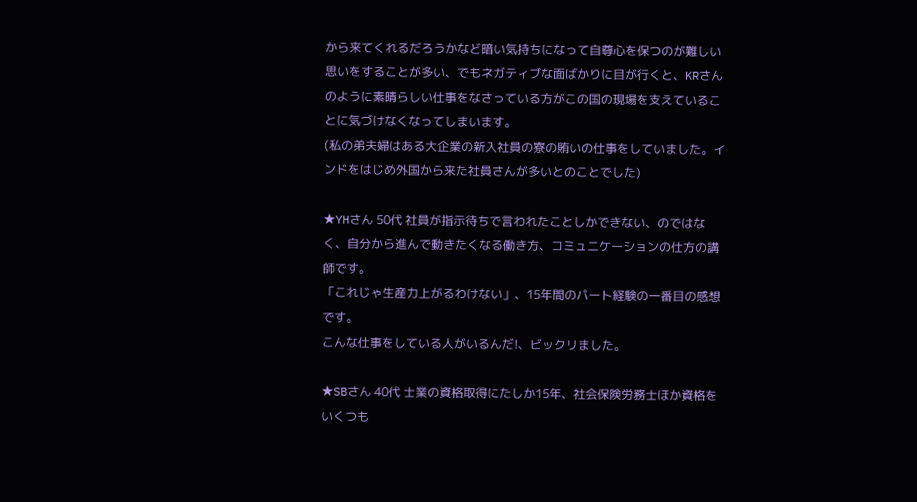から来てくれるだろうかなど暗い気持ちになって自尊心を保つのが難しい思いをすることが多い、でもネガティブな面ばかりに目が行くと、KRさんのように素晴らしい仕事をなさっている方がこの国の現場を支えていることに気づけなくなってしまいます。
(私の弟夫婦はある大企業の新入社員の寮の賄いの仕事をしていました。インドをはじめ外国から来た社員さんが多いとのことでした)

★YHさん 50代 社員が指示待ちで言われたことしかできない、のではなく、自分から進んで動きたくなる働き方、コミュニケーションの仕方の講師です。
「これじゃ生産力上がるわけない」、15年間のパート経験の一番目の感想です。
こんな仕事をしている人がいるんだ!、ビックリました。

★SBさん 40代 士業の資格取得にたしか15年、社会保険労務士ほか資格をいくつも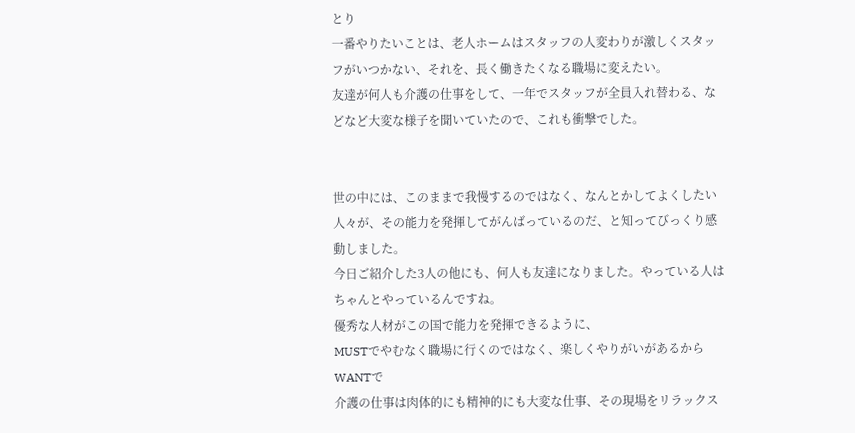とり
一番やりたいことは、老人ホームはスタッフの人変わりが激しくスタッフがいつかない、それを、長く働きたくなる職場に変えたい。
友達が何人も介護の仕事をして、一年でスタッフが全員入れ替わる、などなど大変な様子を聞いていたので、これも衝撃でした。


世の中には、このままで我慢するのではなく、なんとかしてよくしたい人々が、その能力を発揮してがんばっているのだ、と知ってびっくり感動しました。
今日ご紹介した3人の他にも、何人も友達になりました。やっている人はちゃんとやっているんですね。
優秀な人材がこの国で能力を発揮できるように、
MUSTでやむなく職場に行くのではなく、楽しくやりがいがあるからWANTで
介護の仕事は肉体的にも精神的にも大変な仕事、その現場をリラックス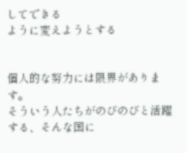してできる
ように変えようとする


個人的な努力には限界があります。
そういう人たちがのびのびと活躍する、そんな国に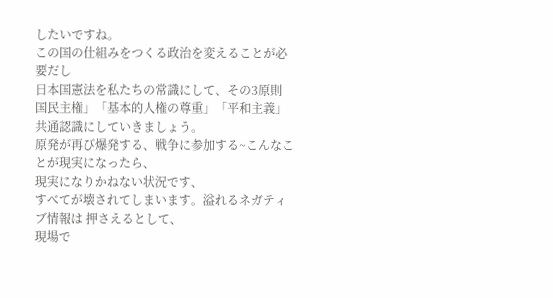したいですね。
この国の仕組みをつくる政治を変えることが必要だし
日本国憲法を私たちの常識にして、その3原則
国民主権」「基本的人権の尊重」「平和主義」
共通認識にしていきましょう。
原発が再び爆発する、戦争に参加する~こんなことが現実になったら、
現実になりかねない状況です、
すべてが壊されてしまいます。溢れるネガティブ情報は 押さえるとして、
現場で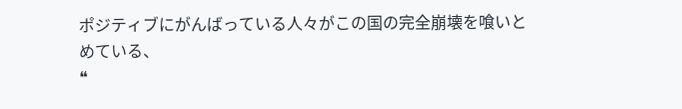ポジティブにがんばっている人々がこの国の完全崩壊を喰いとめている、
❝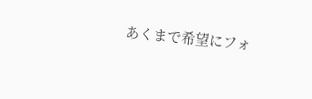あくまで希望にフォ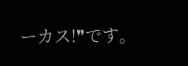ーカス!❞です。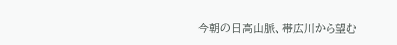今朝の日高山脈、帯広川から望む